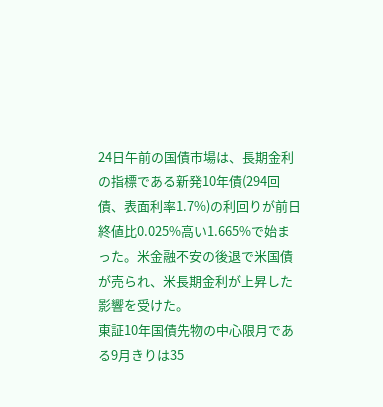24日午前の国債市場は、長期金利の指標である新発10年債(294回債、表面利率1.7%)の利回りが前日終値比0.025%高い1.665%で始まった。米金融不安の後退で米国債が売られ、米長期金利が上昇した影響を受けた。
東証10年国債先物の中心限月である9月きりは35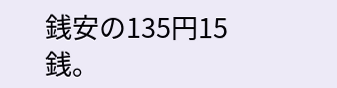銭安の135円15銭。